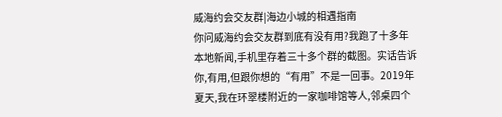威海约会交友群|海边小城的相遇指南
你问威海约会交友群到底有没有用?我跑了十多年本地新闻,手机里存着三十多个群的截图。实话告诉你,有用,但跟你想的“有用”不是一回事。2019年夏天,我在环翠楼附近的一家咖啡馆等人,邻桌四个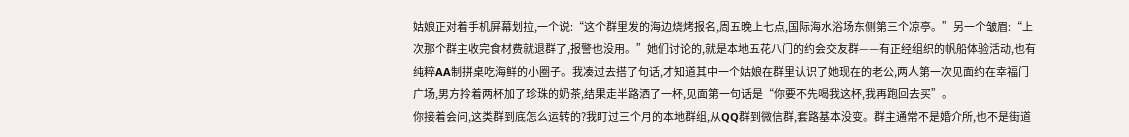姑娘正对着手机屏幕划拉,一个说:“这个群里发的海边烧烤报名,周五晚上七点,国际海水浴场东侧第三个凉亭。”另一个皱眉:“上次那个群主收完食材费就退群了,报警也没用。”她们讨论的,就是本地五花八门的约会交友群——有正经组织的帆船体验活动,也有纯粹AA制拼桌吃海鲜的小圈子。我凑过去搭了句话,才知道其中一个姑娘在群里认识了她现在的老公,两人第一次见面约在幸福门广场,男方拎着两杯加了珍珠的奶茶,结果走半路洒了一杯,见面第一句话是“你要不先喝我这杯,我再跑回去买”。
你接着会问,这类群到底怎么运转的?我盯过三个月的本地群组,从QQ群到微信群,套路基本没变。群主通常不是婚介所,也不是街道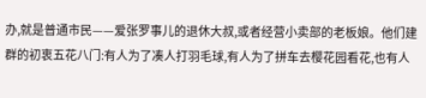办,就是普通市民——爱张罗事儿的退休大叔,或者经营小卖部的老板娘。他们建群的初衷五花八门:有人为了凑人打羽毛球,有人为了拼车去樱花园看花,也有人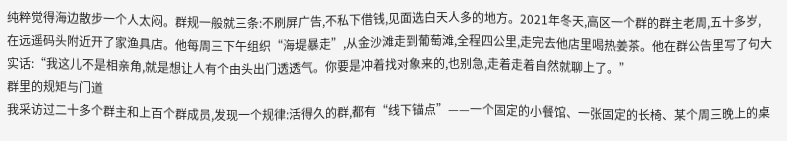纯粹觉得海边散步一个人太闷。群规一般就三条:不刷屏广告,不私下借钱,见面选白天人多的地方。2021年冬天,高区一个群的群主老周,五十多岁,在远遥码头附近开了家渔具店。他每周三下午组织“海堤暴走”,从金沙滩走到葡萄滩,全程四公里,走完去他店里喝热姜茶。他在群公告里写了句大实话:“我这儿不是相亲角,就是想让人有个由头出门透透气。你要是冲着找对象来的,也别急,走着走着自然就聊上了。”
群里的规矩与门道
我采访过二十多个群主和上百个群成员,发现一个规律:活得久的群,都有“线下锚点”——一个固定的小餐馆、一张固定的长椅、某个周三晚上的桌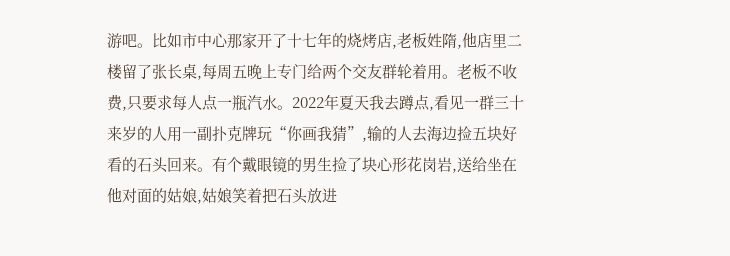游吧。比如市中心那家开了十七年的烧烤店,老板姓隋,他店里二楼留了张长桌,每周五晚上专门给两个交友群轮着用。老板不收费,只要求每人点一瓶汽水。2022年夏天我去蹲点,看见一群三十来岁的人用一副扑克牌玩“你画我猜”,输的人去海边捡五块好看的石头回来。有个戴眼镜的男生捡了块心形花岗岩,送给坐在他对面的姑娘,姑娘笑着把石头放进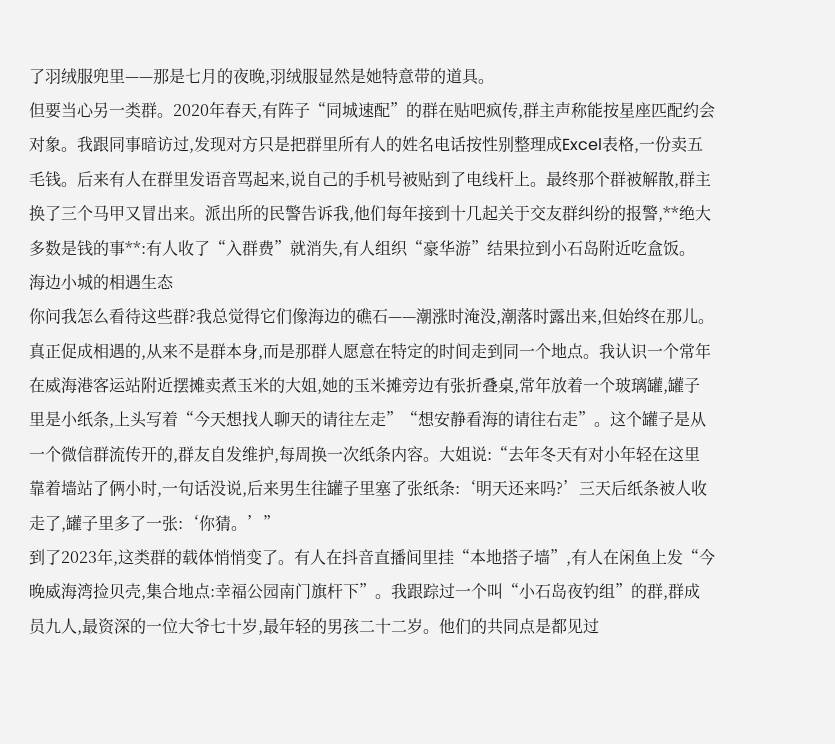了羽绒服兜里——那是七月的夜晚,羽绒服显然是她特意带的道具。
但要当心另一类群。2020年春天,有阵子“同城速配”的群在贴吧疯传,群主声称能按星座匹配约会对象。我跟同事暗访过,发现对方只是把群里所有人的姓名电话按性别整理成Excel表格,一份卖五毛钱。后来有人在群里发语音骂起来,说自己的手机号被贴到了电线杆上。最终那个群被解散,群主换了三个马甲又冒出来。派出所的民警告诉我,他们每年接到十几起关于交友群纠纷的报警,**绝大多数是钱的事**:有人收了“入群费”就消失,有人组织“豪华游”结果拉到小石岛附近吃盒饭。
海边小城的相遇生态
你问我怎么看待这些群?我总觉得它们像海边的礁石——潮涨时淹没,潮落时露出来,但始终在那儿。真正促成相遇的,从来不是群本身,而是那群人愿意在特定的时间走到同一个地点。我认识一个常年在威海港客运站附近摆摊卖煮玉米的大姐,她的玉米摊旁边有张折叠桌,常年放着一个玻璃罐,罐子里是小纸条,上头写着“今天想找人聊天的请往左走”“想安静看海的请往右走”。这个罐子是从一个微信群流传开的,群友自发维护,每周换一次纸条内容。大姐说:“去年冬天有对小年轻在这里靠着墙站了俩小时,一句话没说,后来男生往罐子里塞了张纸条:‘明天还来吗?’三天后纸条被人收走了,罐子里多了一张:‘你猜。’”
到了2023年,这类群的载体悄悄变了。有人在抖音直播间里挂“本地搭子墙”,有人在闲鱼上发“今晚威海湾捡贝壳,集合地点:幸福公园南门旗杆下”。我跟踪过一个叫“小石岛夜钓组”的群,群成员九人,最资深的一位大爷七十岁,最年轻的男孩二十二岁。他们的共同点是都见过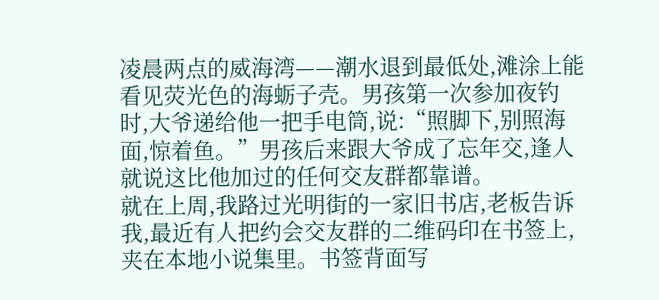凌晨两点的威海湾——潮水退到最低处,滩涂上能看见荧光色的海蛎子壳。男孩第一次参加夜钓时,大爷递给他一把手电筒,说:“照脚下,别照海面,惊着鱼。”男孩后来跟大爷成了忘年交,逢人就说这比他加过的任何交友群都靠谱。
就在上周,我路过光明街的一家旧书店,老板告诉我,最近有人把约会交友群的二维码印在书签上,夹在本地小说集里。书签背面写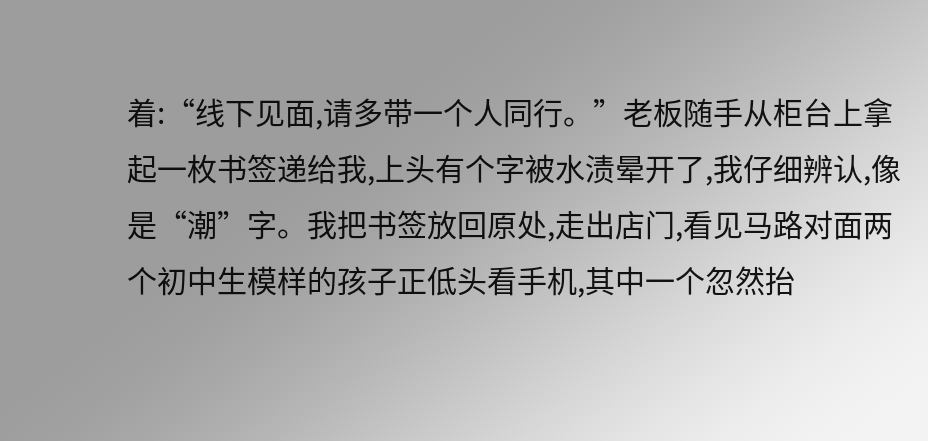着:“线下见面,请多带一个人同行。”老板随手从柜台上拿起一枚书签递给我,上头有个字被水渍晕开了,我仔细辨认,像是“潮”字。我把书签放回原处,走出店门,看见马路对面两个初中生模样的孩子正低头看手机,其中一个忽然抬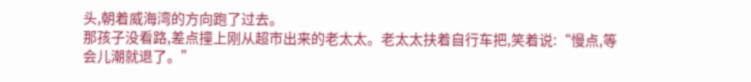头,朝着威海湾的方向跑了过去。
那孩子没看路,差点撞上刚从超市出来的老太太。老太太扶着自行车把,笑着说:“慢点,等会儿潮就退了。”